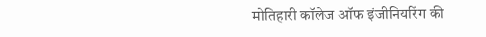मोतिहारी कॉलेज ऑफ इंजीनियरिंग की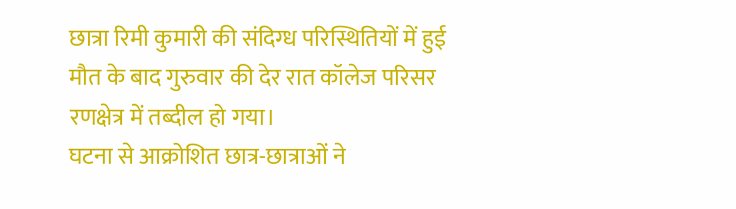छात्रा रिमी कुमारी की संदिग्ध परिस्थितियों में हुई मौत के बाद गुरुवार की देर रात कॉलेज परिसर रणक्षेत्र में तब्दील हो गया।
घटना से आक्रोशित छात्र-छात्राओं ने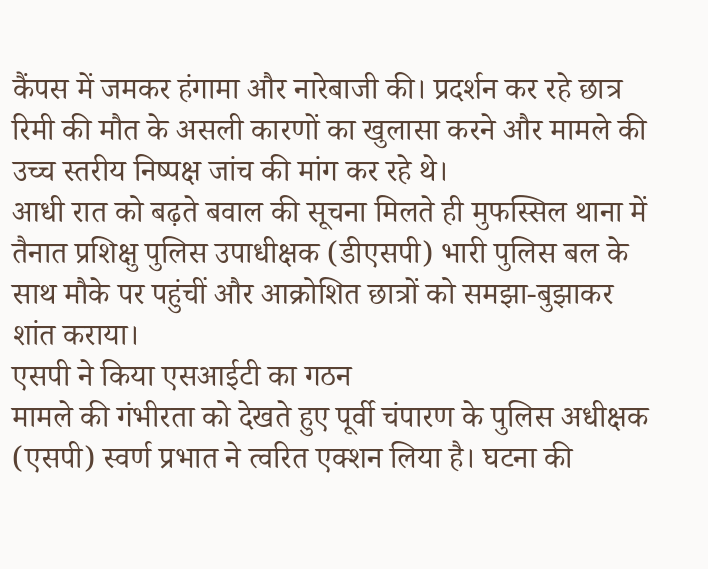कैंपस में जमकर हंगामा और नारेबाजी की। प्रदर्शन कर रहे छात्र रिमी की मौत के असली कारणों का खुलासा करने और मामले की उच्च स्तरीय निष्पक्ष जांच की मांग कर रहे थे।
आधी रात को बढ़ते बवाल की सूचना मिलते ही मुफस्सिल थाना में तैनात प्रशिक्षु पुलिस उपाधीक्षक (डीएसपी) भारी पुलिस बल के साथ मौके पर पहुंचीं और आक्रोशित छात्रों को समझा-बुझाकर शांत कराया।
एसपी ने किया एसआईटी का गठन
मामले की गंभीरता को देखते हुए पूर्वी चंपारण के पुलिस अधीक्षक (एसपी) स्वर्ण प्रभात ने त्वरित एक्शन लिया है। घटना की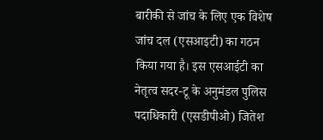बारीकी से जांच के लिए एक विशेष जांच दल (एसआइटी) का गठन किया गया है। इस एसआईटी का नेतृत्व सदर-टू के अनुमंडल पुलिस पदाधिकारी (एसडीपीओ) जितेश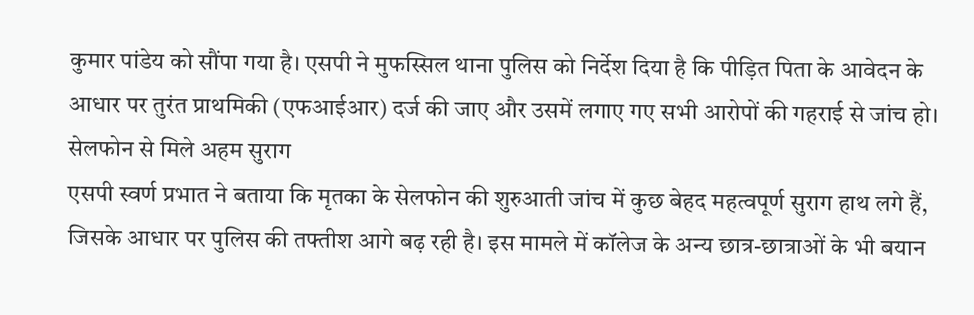कुमार पांडेय को सौंपा गया है। एसपी ने मुफस्सिल थाना पुलिस को निर्देश दिया है कि पीड़ित पिता के आवेदन के आधार पर तुरंत प्राथमिकी (एफआईआर) दर्ज की जाए और उसमें लगाए गए सभी आरोपों की गहराई से जांच हो।
सेलफोन से मिले अहम सुराग
एसपी स्वर्ण प्रभात ने बताया कि मृतका के सेलफोन की शुरुआती जांच में कुछ बेहद महत्वपूर्ण सुराग हाथ लगे हैं, जिसके आधार पर पुलिस की तफ्तीश आगे बढ़ रही है। इस मामले में कॉलेज के अन्य छात्र-छात्राओं के भी बयान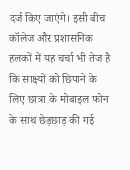दर्ज किए जाएंगे। इसी बीच कॉलेज और प्रशासनिक हलकों में यह चर्चा भी तेज है कि साक्ष्यों को छिपाने के लिए छात्रा के मोबाइल फोन के साथ छेड़छाड़ की गई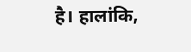है। हालांकि,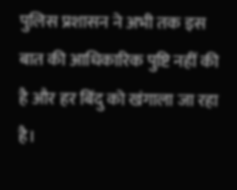पुलिस प्रशासन ने अभी तक इस बात की आधिकारिक पुष्टि नहीं की है और हर बिंदु को खंगाला जा रहा है।